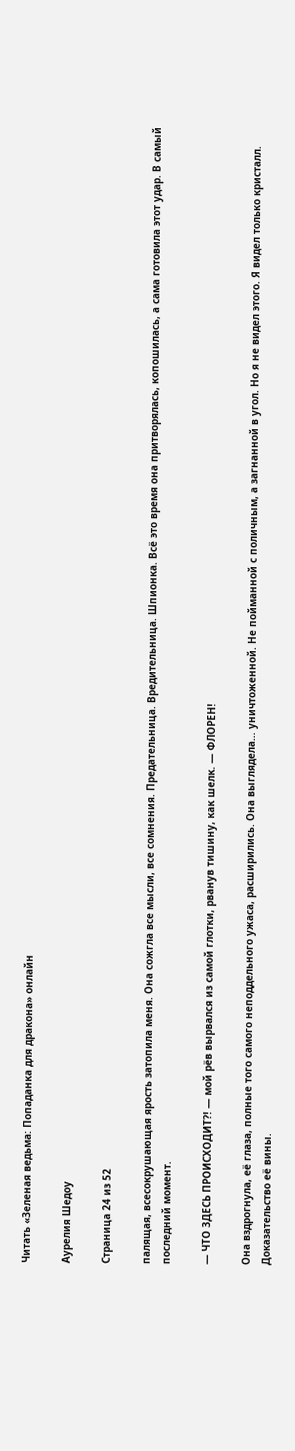Читать «Зеленая ведьма: Попаданка для дракона» онлайн

Аурелия Шедоу

Страница 24 из 52

палящая, всесокрушающая ярость затопила меня. Она сожгла все мысли, все сомнения. Предательница. Вредительница. Шпионка. Всё это время она притворялась, копошилась, а сама готовила этот удар. В самый последний момент.

— ЧТО ЗДЕСЬ ПРОИСХОДИТ?! — мой рёв вырвался из самой глотки, рванув тишину, как шелк. — ФЛОРЕН!

Она вздрогнула, её глаза, полные того самого неподдельного ужаса, расширились. Она выглядела… уничтоженной. Не пойманной с поличным, а загнанной в угол. Но я не видел этого. Я видел только кристалл. Доказательство её вины.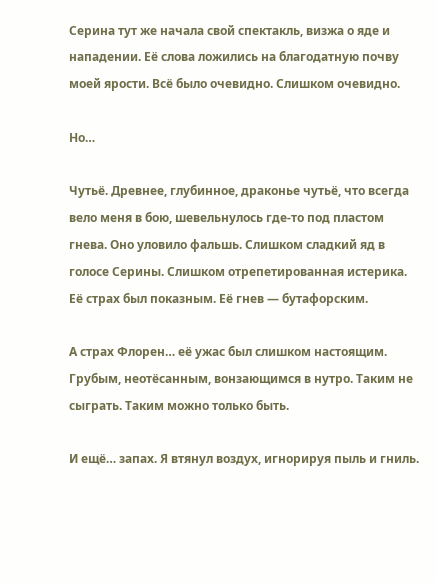Серина тут же начала свой спектакль, визжа о яде и нападении. Её слова ложились на благодатную почву моей ярости. Всё было очевидно. Слишком очевидно.

Но…

Чутьё. Древнее, глубинное, драконье чутьё, что всегда вело меня в бою, шевельнулось где-то под пластом гнева. Оно уловило фальшь. Слишком сладкий яд в голосе Серины. Слишком отрепетированная истерика. Её страх был показным. Её гнев — бутафорским.

А страх Флорен… её ужас был слишком настоящим. Грубым, неотёсанным, вонзающимся в нутро. Таким не сыграть. Таким можно только быть.

И ещё… запах. Я втянул воздух, игнорируя пыль и гниль.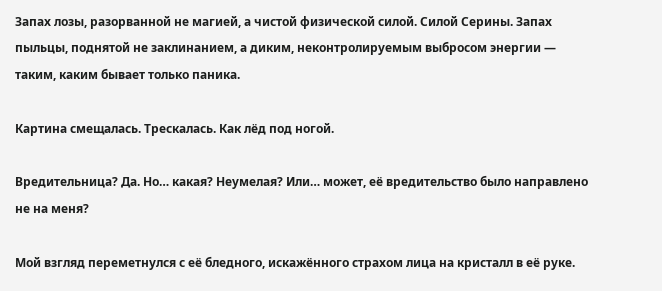Запах лозы, разорванной не магией, а чистой физической силой. Силой Серины. Запах пыльцы, поднятой не заклинанием, а диким, неконтролируемым выбросом энергии — таким, каким бывает только паника.

Картина смещалась. Трескалась. Как лёд под ногой.

Вредительница? Да. Но… какая? Неумелая? Или… может, её вредительство было направлено не на меня?

Мой взгляд переметнулся с её бледного, искажённого страхом лица на кристалл в её руке.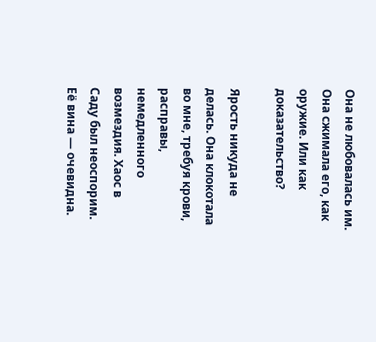Она не любовалась им. Она сжимала его, как оружие. Или как доказательство?

Ярость никуда не делась. Она клокотала во мне, требуя крови, расправы, немедленного возмездия. Хаос в Саду был неоспорим. Её вина — очевидна.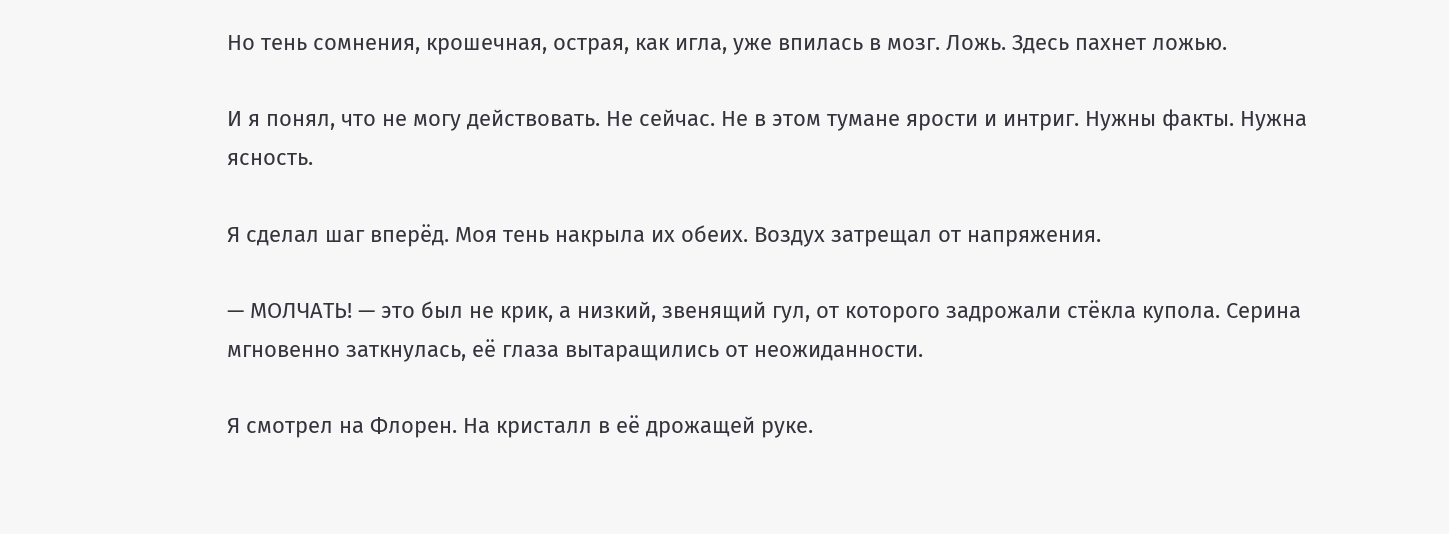Но тень сомнения, крошечная, острая, как игла, уже впилась в мозг. Ложь. Здесь пахнет ложью.

И я понял, что не могу действовать. Не сейчас. Не в этом тумане ярости и интриг. Нужны факты. Нужна ясность.

Я сделал шаг вперёд. Моя тень накрыла их обеих. Воздух затрещал от напряжения.

— МОЛЧАТЬ! — это был не крик, а низкий, звенящий гул, от которого задрожали стёкла купола. Серина мгновенно заткнулась, её глаза вытаращились от неожиданности.

Я смотрел на Флорен. На кристалл в её дрожащей руке.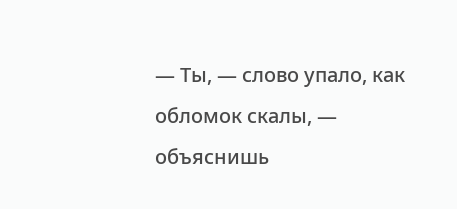— Ты, — слово упало, как обломок скалы, — объяснишь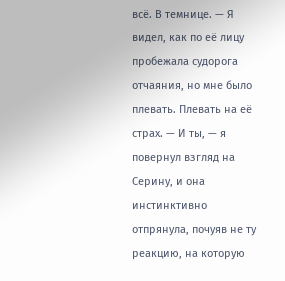всё. В темнице. — Я видел, как по её лицу пробежала судорога отчаяния, но мне было плевать. Плевать на её страх. — И ты, — я повернул взгляд на Серину, и она инстинктивно отпрянула, почуяв не ту реакцию, на которую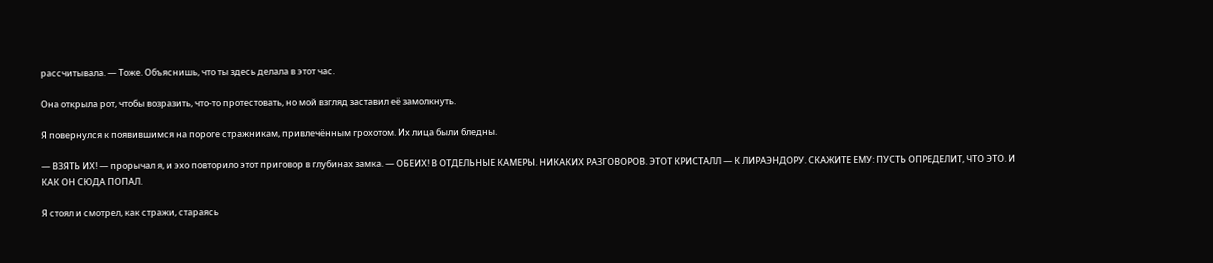рассчитывала. — Тоже. Объяснишь, что ты здесь делала в этот час.

Она открыла рот, чтобы возразить, что-то протестовать, но мой взгляд заставил её замолкнуть.

Я повернулся к появившимся на пороге стражникам, привлечённым грохотом. Их лица были бледны.

— ВЗЯТЬ ИХ! — прорычал я, и эхо повторило этот приговор в глубинах замка. — ОБЕИХ! В ОТДЕЛЬНЫЕ КАМЕРЫ. НИКАКИХ РАЗГОВОРОВ. ЭТОТ КРИСТАЛЛ — К ЛИРАЭНДОРУ. СКАЖИТЕ ЕМУ: ПУСТЬ ОПРЕДЕЛИТ, ЧТО ЭТО. И КАК ОН СЮДА ПОПАЛ.

Я стоял и смотрел, как стражи, стараясь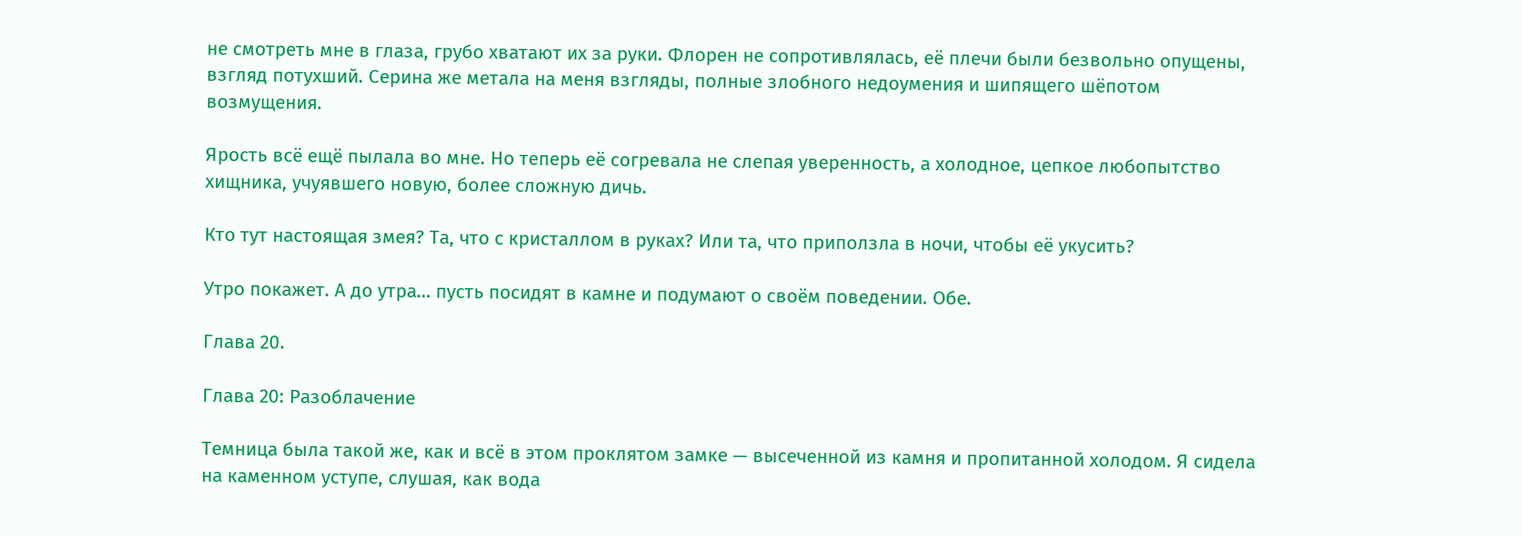не смотреть мне в глаза, грубо хватают их за руки. Флорен не сопротивлялась, её плечи были безвольно опущены, взгляд потухший. Серина же метала на меня взгляды, полные злобного недоумения и шипящего шёпотом возмущения.

Ярость всё ещё пылала во мне. Но теперь её согревала не слепая уверенность, а холодное, цепкое любопытство хищника, учуявшего новую, более сложную дичь.

Кто тут настоящая змея? Та, что с кристаллом в руках? Или та, что приползла в ночи, чтобы её укусить?

Утро покажет. А до утра… пусть посидят в камне и подумают о своём поведении. Обе.

Глава 20.

Глава 20: Разоблачение

Темница была такой же, как и всё в этом проклятом замке — высеченной из камня и пропитанной холодом. Я сидела на каменном уступе, слушая, как вода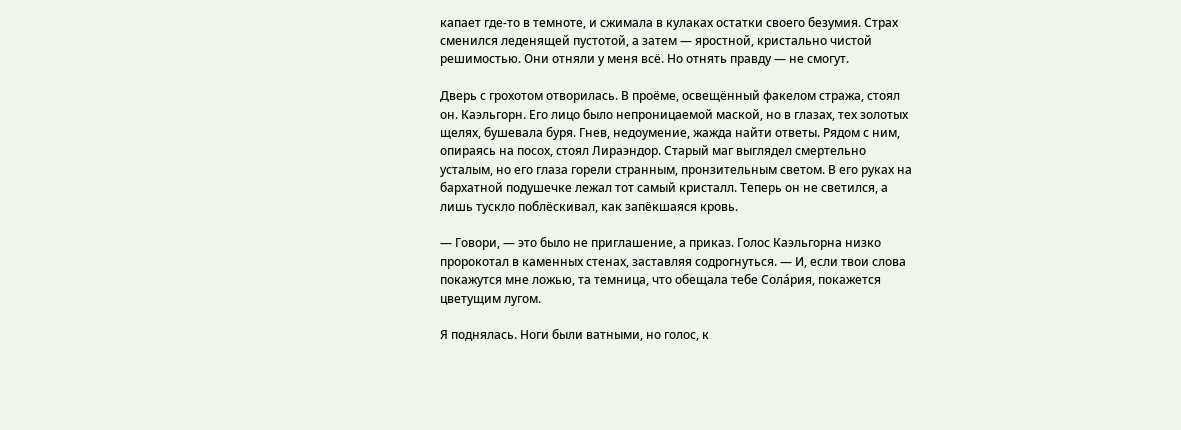капает где-то в темноте, и сжимала в кулаках остатки своего безумия. Страх сменился леденящей пустотой, а затем — яростной, кристально чистой решимостью. Они отняли у меня всё. Но отнять правду — не смогут.

Дверь с грохотом отворилась. В проёме, освещённый факелом стража, стоял он. Каэльгорн. Его лицо было непроницаемой маской, но в глазах, тех золотых щелях, бушевала буря. Гнев, недоумение, жажда найти ответы. Рядом с ним, опираясь на посох, стоял Лираэндор. Старый маг выглядел смертельно усталым, но его глаза горели странным, пронзительным светом. В его руках на бархатной подушечке лежал тот самый кристалл. Теперь он не светился, а лишь тускло поблёскивал, как запёкшаяся кровь.

— Говори, — это было не приглашение, а приказ. Голос Каэльгорна низко пророкотал в каменных стенах, заставляя содрогнуться. — И, если твои слова покажутся мне ложью, та темница, что обещала тебе Солáрия, покажется цветущим лугом.

Я поднялась. Ноги были ватными, но голос, к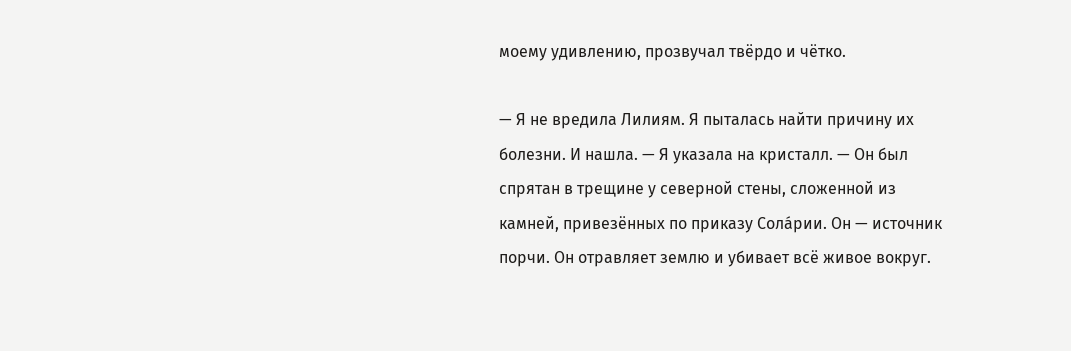моему удивлению, прозвучал твёрдо и чётко.

— Я не вредила Лилиям. Я пыталась найти причину их болезни. И нашла. — Я указала на кристалл. — Он был спрятан в трещине у северной стены, сложенной из камней, привезённых по приказу Солáрии. Он — источник порчи. Он отравляет землю и убивает всё живое вокруг.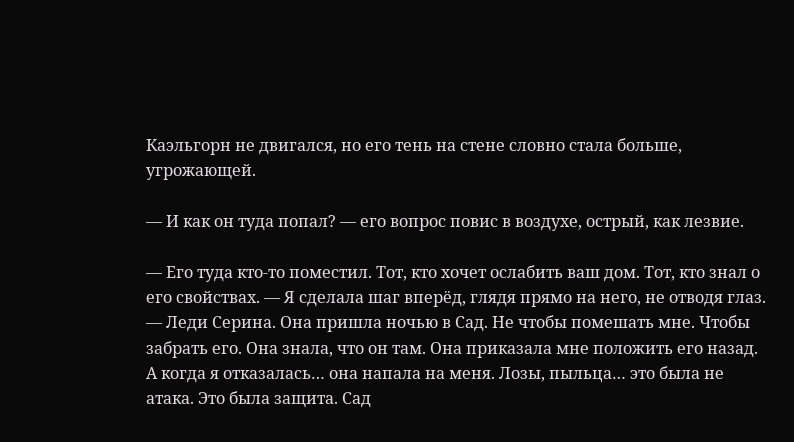Каэльгорн не двигался, но его тень на стене словно стала больше, угрожающей.

— И как он туда попал? — его вопрос повис в воздухе, острый, как лезвие.

— Его туда кто-то поместил. Тот, кто хочет ослабить ваш дом. Тот, кто знал о его свойствах. — Я сделала шаг вперёд, глядя прямо на него, не отводя глаз. — Леди Серина. Она пришла ночью в Сад. Не чтобы помешать мне. Чтобы забрать его. Она знала, что он там. Она приказала мне положить его назад. А когда я отказалась… она напала на меня. Лозы, пыльца… это была не атака. Это была защита. Сад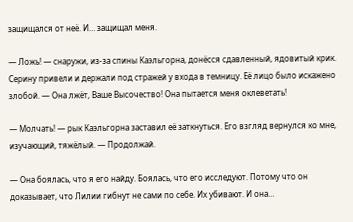защищался от неё. И… защищал меня.

— Ложь! — снаружи, из-за спины Каэльгорна, донёсся сдавленный, ядовитый крик. Серину привели и держали под стражей у входа в темницу. Её лицо было искажено злобой. — Она лжёт, Ваше Высочество! Она пытается меня оклеветать!

— Молчать! — рык Каэльгорна заставил её заткнуться. Его взгляд вернулся ко мне, изучающий, тяжёлый. — Продолжай.

— Она боялась, что я его найду. Боялась, что его исследуют. Потому что он доказывает, что Лилии гибнут не сами по себе. Их убивают. И она…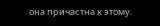она причастна к этому.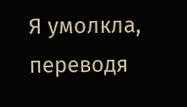Я умолкла, переводя